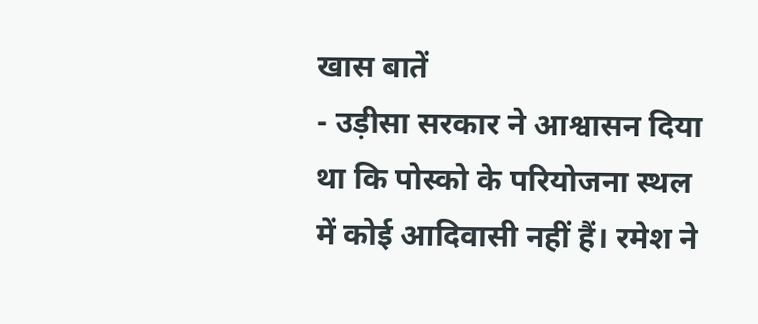खास बातें
- उड़ीसा सरकार ने आश्वासन दिया था कि पोस्को के परियोजना स्थल में कोई आदिवासी नहीं हैं। रमेश ने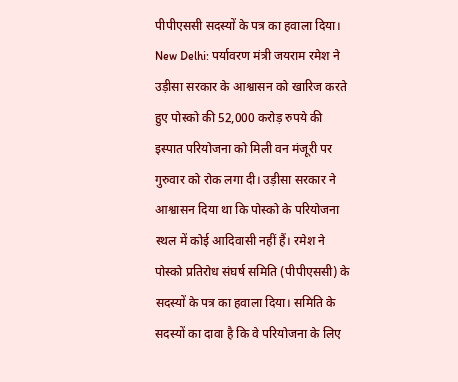पीपीएससी सदस्यों के पत्र का हवाला दिया।
New Delhi: पर्यावरण मंत्री जयराम रमेश ने उड़ीसा सरकार के आश्वासन को खारिज करते हुए पोस्को की 52,000 करोड़ रुपये की इस्पात परियोजना को मिली वन मंजूरी पर गुरुवार को रोक लगा दी। उड़ीसा सरकार ने आश्वासन दिया था कि पोस्को के परियोजना स्थल में कोई आदिवासी नहीं हैं। रमेश ने पोस्को प्रतिरोध संघर्ष समिति (पीपीएससी) के सदस्यों के पत्र का हवाला दिया। समिति के सदस्यों का दावा है कि वे परियोजना के लिए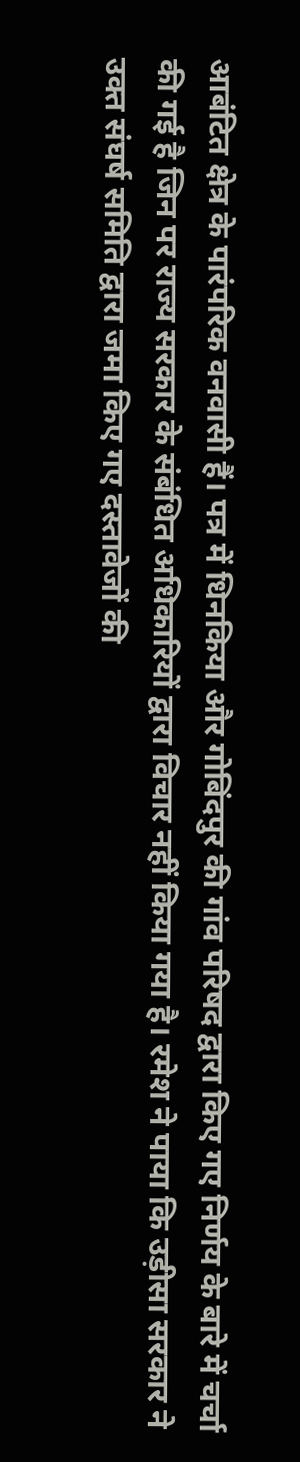आबंटित क्षेत्र के पारंपरिक वनवासी हैं। पत्र में धिनकिया और गोबिंदपुर की गांव परिषद द्वारा किए गए निर्णय के बारे में चर्चा की गई है जिन पर राज्य सरकार के संबंधित अधिकारियों द्वारा विचार नहीं किया गया है। रमेश ने पाया कि उड़ीसा सरकार ने उक्त संघर्ष समिति द्वारा जमा किए गए दस्तावेजों की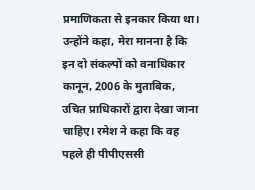प्रमाणिकता से इनकार किया था। उन्होंने कहा, मेरा मानना है कि इन दो संकल्पों को वनाधिकार कानून, 2006 के मुताबिक, उचित प्राधिकारों द्वारा देखा जाना चाहिए। रमेश ने कहा कि वह पहले ही पीपीएससी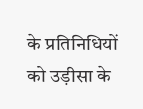के प्रतिनिधियों को उड़ीसा के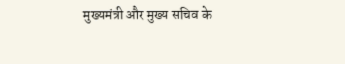मुख्यमंत्री और मुख्य सचिव के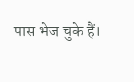पास भेज चुके हैं।